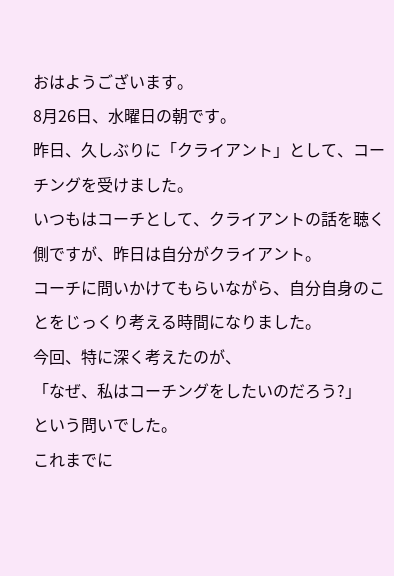おはようございます。
8月26日、水曜日の朝です。
昨日、久しぶりに「クライアント」として、コーチングを受けました。
いつもはコーチとして、クライアントの話を聴く側ですが、昨日は自分がクライアント。
コーチに問いかけてもらいながら、自分自身のことをじっくり考える時間になりました。
今回、特に深く考えたのが、
「なぜ、私はコーチングをしたいのだろう?」
という問いでした。
これまでに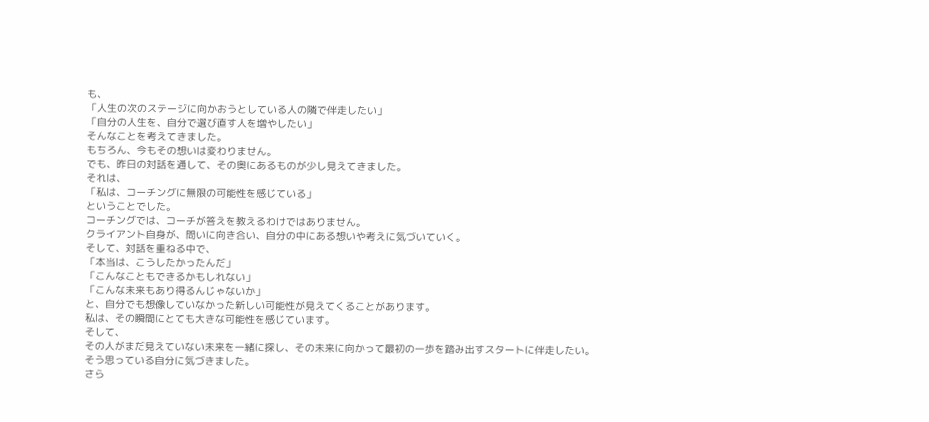も、
「人生の次のステージに向かおうとしている人の隣で伴走したい」
「自分の人生を、自分で選び直す人を増やしたい」
そんなことを考えてきました。
もちろん、今もその想いは変わりません。
でも、昨日の対話を通して、その奥にあるものが少し見えてきました。
それは、
「私は、コーチングに無限の可能性を感じている」
ということでした。
コーチングでは、コーチが答えを教えるわけではありません。
クライアント自身が、問いに向き合い、自分の中にある想いや考えに気づいていく。
そして、対話を重ねる中で、
「本当は、こうしたかったんだ」
「こんなこともできるかもしれない」
「こんな未来もあり得るんじゃないか」
と、自分でも想像していなかった新しい可能性が見えてくることがあります。
私は、その瞬間にとても大きな可能性を感じています。
そして、
その人がまだ見えていない未来を一緒に探し、その未来に向かって最初の一歩を踏み出すスタートに伴走したい。
そう思っている自分に気づきました。
さら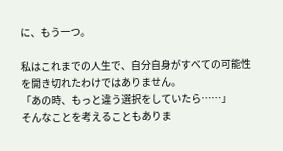に、もう一つ。

私はこれまでの人生で、自分自身がすべての可能性を開き切れたわけではありません。
「あの時、もっと違う選択をしていたら……」
そんなことを考えることもありま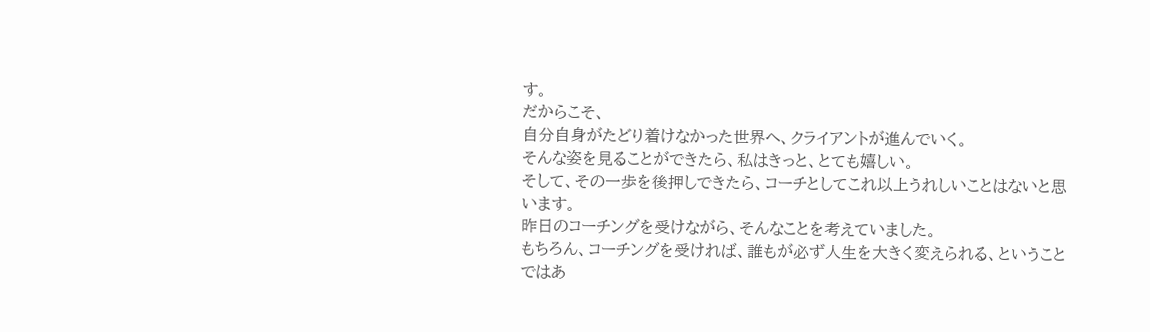す。
だからこそ、
自分自身がたどり着けなかった世界へ、クライアントが進んでいく。
そんな姿を見ることができたら、私はきっと、とても嬉しい。
そして、その一歩を後押しできたら、コーチとしてこれ以上うれしいことはないと思います。
昨日のコーチングを受けながら、そんなことを考えていました。
もちろん、コーチングを受ければ、誰もが必ず人生を大きく変えられる、ということではあ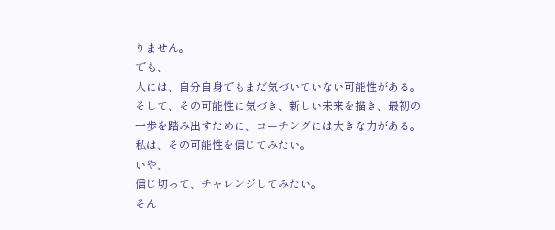りません。
でも、
人には、自分自身でもまだ気づいていない可能性がある。
そして、その可能性に気づき、新しい未来を描き、最初の一歩を踏み出すために、コーチングには大きな力がある。
私は、その可能性を信じてみたい。
いや、
信じ切って、チャレンジしてみたい。
そん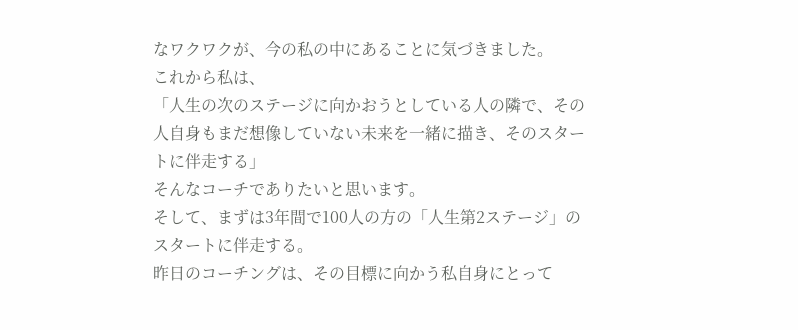なワクワクが、今の私の中にあることに気づきました。
これから私は、
「人生の次のステージに向かおうとしている人の隣で、その人自身もまだ想像していない未来を一緒に描き、そのスタートに伴走する」
そんなコーチでありたいと思います。
そして、まずは3年間で100人の方の「人生第2ステージ」のスタートに伴走する。
昨日のコーチングは、その目標に向かう私自身にとって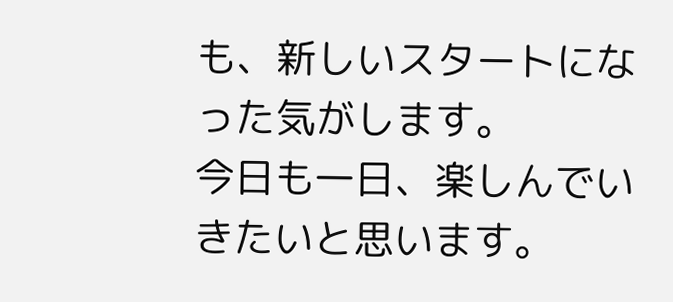も、新しいスタートになった気がします。
今日も一日、楽しんでいきたいと思います。